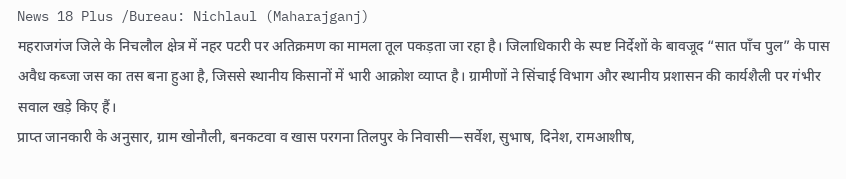News 18 Plus /Bureau: Nichlaul (Maharajganj)
महराजगंज जिले के निचलौल क्षेत्र में नहर पटरी पर अतिक्रमण का मामला तूल पकड़ता जा रहा है। जिलाधिकारी के स्पष्ट निर्देशों के बावजूद “सात पाँच पुल” के पास अवैध कब्जा जस का तस बना हुआ है, जिससे स्थानीय किसानों में भारी आक्रोश व्याप्त है। ग्रामीणों ने सिंचाई विभाग और स्थानीय प्रशासन की कार्यशैली पर गंभीर सवाल खड़े किए हैं।
प्राप्त जानकारी के अनुसार, ग्राम खोनौली, बनकटवा व खास परगना तिलपुर के निवासी—सर्वेश, सुभाष, दिनेश, रामआशीष,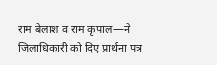राम बेलाश व राम कृपाल—ने जिलाधिकारी को दिए प्रार्थना पत्र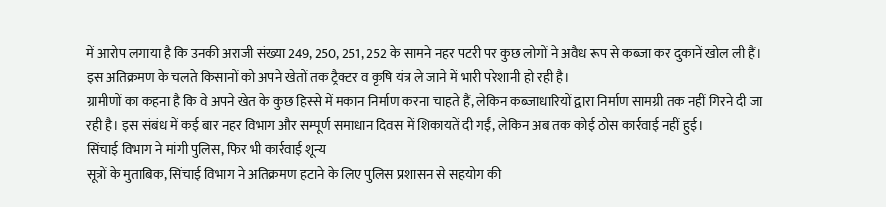में आरोप लगाया है कि उनकी अराजी संख्या 249, 250, 251, 252 के सामने नहर पटरी पर कुछ लोगों ने अवैध रूप से कब्जा कर दुकानें खोल ली हैं। इस अतिक्रमण के चलते किसानों को अपने खेतों तक ट्रैक्टर व कृषि यंत्र ले जाने में भारी परेशानी हो रही है।
ग्रामीणों का कहना है कि वे अपने खेत के कुछ हिस्से में मकान निर्माण करना चाहते हैं, लेकिन कब्जाधारियों द्वारा निर्माण सामग्री तक नहीं गिरने दी जा रही है। इस संबंध में कई बार नहर विभाग और सम्पूर्ण समाधान दिवस में शिकायतें दी गईं, लेकिन अब तक कोई ठोस कार्रवाई नहीं हुई।
सिंचाई विभाग ने मांगी पुलिस, फिर भी कार्रवाई शून्य
सूत्रों के मुताबिक, सिंचाई विभाग ने अतिक्रमण हटाने के लिए पुलिस प्रशासन से सहयोग की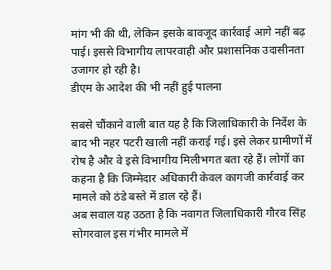मांग भी की थी, लेकिन इसके बावजूद कार्रवाई आगे नहीं बढ़ पाई। इससे विभागीय लापरवाही और प्रशासनिक उदासीनता उजागर हो रही है।
डीएम के आदेश की भी नहीं हुई पालना

सबसे चौंकाने वाली बात यह है कि जिलाधिकारी के निर्देश के बाद भी नहर पटरी खाली नहीं कराई गई। इसे लेकर ग्रामीणों में रोष है और वे इसे विभागीय मिलीभगत बता रहे हैं। लोगों का कहना है कि जिम्मेदार अधिकारी केवल कागजी कार्रवाई कर मामले को ठंडे बस्ते में डाल रहे हैं।
अब सवाल यह उठता है कि नवागत जिलाधिकारी गौरव सिंह सोगरवाल इस गंभीर मामले में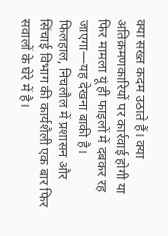क्या सख्त कदम उठाते हैं। क्या अतिक्रमणकारियों पर कार्रवाई होगी या फिर मामला यूं ही फाइलों में दबकर रह जाएगा—यह देखना बाकी है।
फिलहाल, निचलौल में प्रशासन और सिंचाई विभाग की कार्यशैली एक बार फिर सवालों के घेरे में है।